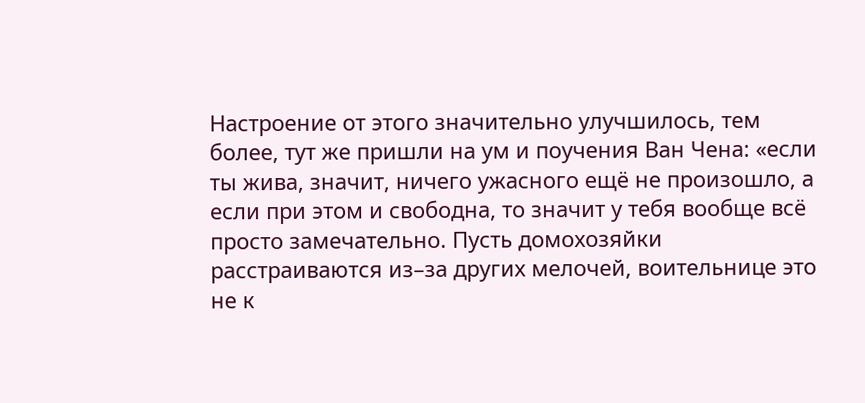Настроение от этого значительно улучшилось, тем более, тут же пришли на ум и поучения Ван Чена: «если ты жива, значит, ничего ужасного ещё не произошло, а если при этом и свободна, то значит у тебя вообще всё просто замечательно. Пусть домохозяйки расстраиваются из–за других мелочей, воительнице это не к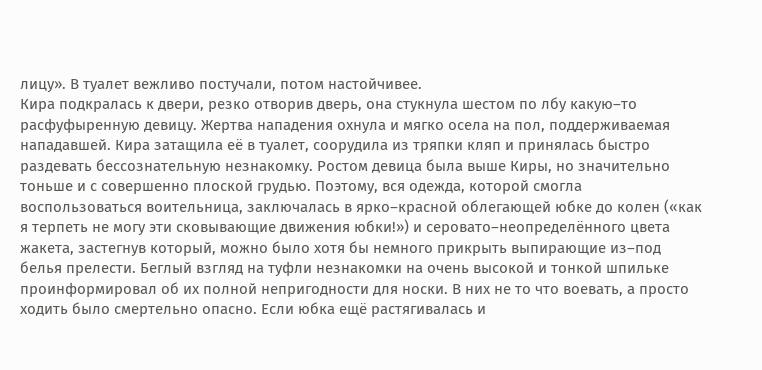лицу». В туалет вежливо постучали, потом настойчивее.
Кира подкралась к двери, резко отворив дверь, она стукнула шестом по лбу какую–то расфуфыренную девицу. Жертва нападения охнула и мягко осела на пол, поддерживаемая нападавшей. Кира затащила её в туалет, соорудила из тряпки кляп и принялась быстро раздевать бессознательную незнакомку. Ростом девица была выше Киры, но значительно тоньше и с совершенно плоской грудью. Поэтому, вся одежда, которой смогла воспользоваться воительница, заключалась в ярко–красной облегающей юбке до колен («как я терпеть не могу эти сковывающие движения юбки!») и серовато–неопределённого цвета жакета, застегнув который, можно было хотя бы немного прикрыть выпирающие из–под белья прелести. Беглый взгляд на туфли незнакомки на очень высокой и тонкой шпильке проинформировал об их полной непригодности для носки. В них не то что воевать, а просто ходить было смертельно опасно. Если юбка ещё растягивалась и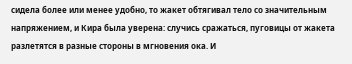сидела более или менее удобно, то жакет обтягивал тело со значительным напряжением, и Кира была уверена: случись сражаться, пуговицы от жакета разлетятся в разные стороны в мгновения ока. И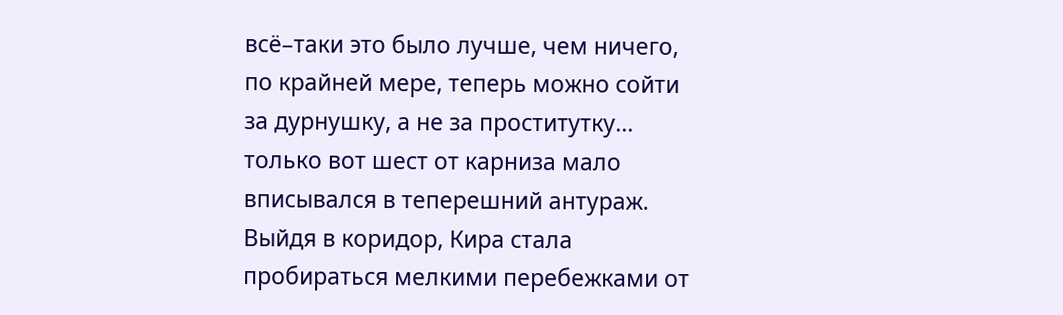всё–таки это было лучше, чем ничего, по крайней мере, теперь можно сойти за дурнушку, а не за проститутку… только вот шест от карниза мало вписывался в теперешний антураж.
Выйдя в коридор, Кира стала пробираться мелкими перебежками от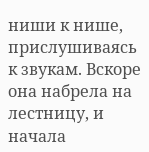ниши к нише, прислушиваясь к звукам. Вскоре она набрела на лестницу, и начала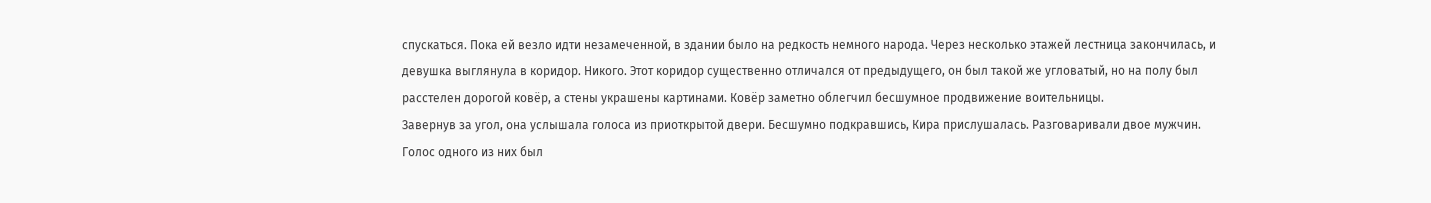спускаться. Пока ей везло идти незамеченной, в здании было на редкость немного народа. Через несколько этажей лестница закончилась, и девушка выглянула в коридор. Никого. Этот коридор существенно отличался от предыдущего, он был такой же угловатый, но на полу был расстелен дорогой ковёр, а стены украшены картинами. Ковёр заметно облегчил бесшумное продвижение воительницы.
Завернув за угол, она услышала голоса из приоткрытой двери. Бесшумно подкравшись, Кира прислушалась. Разговаривали двое мужчин. Голос одного из них был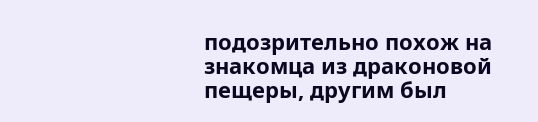подозрительно похож на знакомца из драконовой пещеры, другим был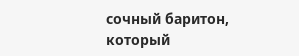сочный баритон, который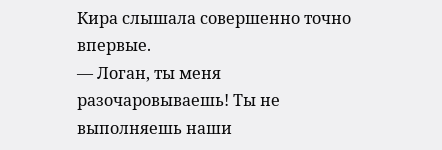Кира слышала совершенно точно впервые.
— Логан, ты меня разочаровываешь! Ты не выполняешь наши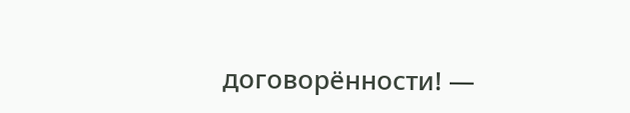договорённости! —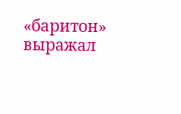«баритон» выражал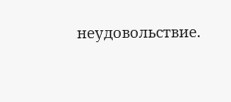неудовольствие.